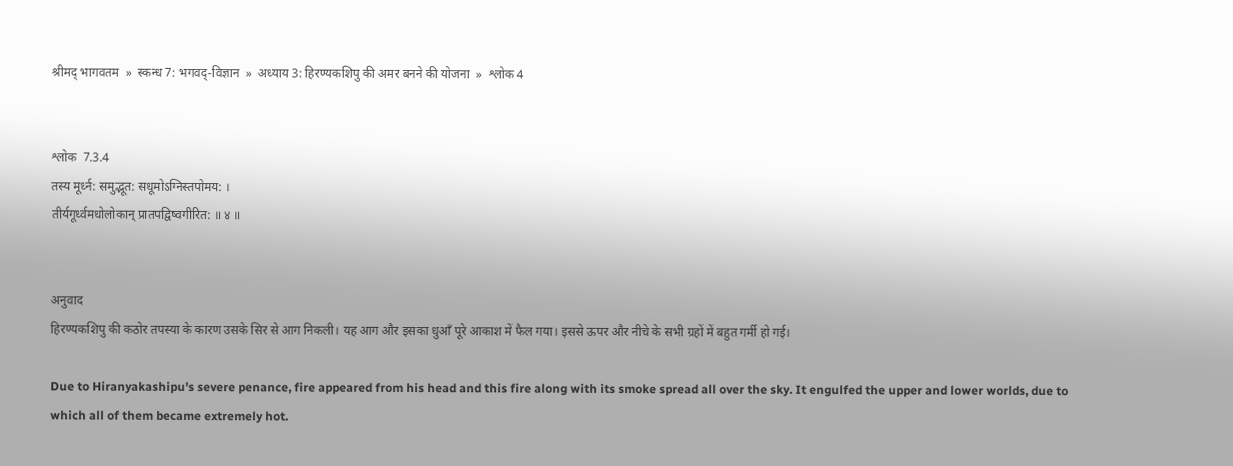श्रीमद् भागवतम  »  स्कन्ध 7: भगवद्-विज्ञान  »  अध्याय 3: हिरण्यकशिपु की अमर बनने की योजना  »  श्लोक 4


श्लोक  7.3.4
तस्य मूर्ध्न: समुद्भ‍ूत: सधूमोऽग्निस्तपोमय: ।
तीर्यगूर्ध्वमधोलोकान् प्रातपद्विष्वगीरित: ॥ ४ ॥


अनुवाद
हिरण्यकशिपु की कठोर तपस्या के कारण उसके सिर से आग निकली। यह आग और इसका धुआँ पूरे आकाश में फैल गया। इससे ऊपर और नीचे के सभी ग्रहों में बहुत गर्मी हो गई।

Due to Hiranyakashipu's severe penance, fire appeared from his head and this fire along with its smoke spread all over the sky. It engulfed the upper and lower worlds, due to which all of them became extremely hot.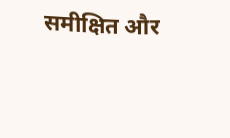समीक्षित और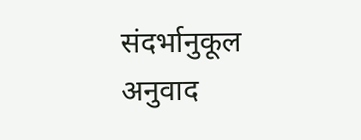संदर्भानुकूल अनुवाद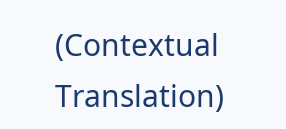(Contextual Translation)